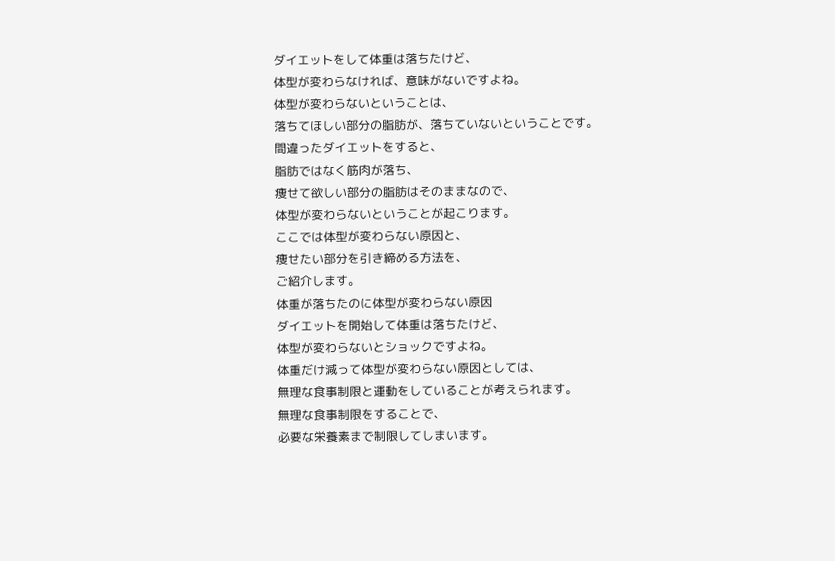ダイエットをして体重は落ちたけど、
体型が変わらなければ、意味がないですよね。
体型が変わらないということは、
落ちてほしい部分の脂肪が、落ちていないということです。
間違ったダイエットをすると、
脂肪ではなく筋肉が落ち、
痩せて欲しい部分の脂肪はそのままなので、
体型が変わらないということが起こります。
ここでは体型が変わらない原因と、
痩せたい部分を引き締める方法を、
ご紹介します。
体重が落ちたのに体型が変わらない原因
ダイエットを開始して体重は落ちたけど、
体型が変わらないとショックですよね。
体重だけ減って体型が変わらない原因としては、
無理な食事制限と運動をしていることが考えられます。
無理な食事制限をすることで、
必要な栄養素まで制限してしまいます。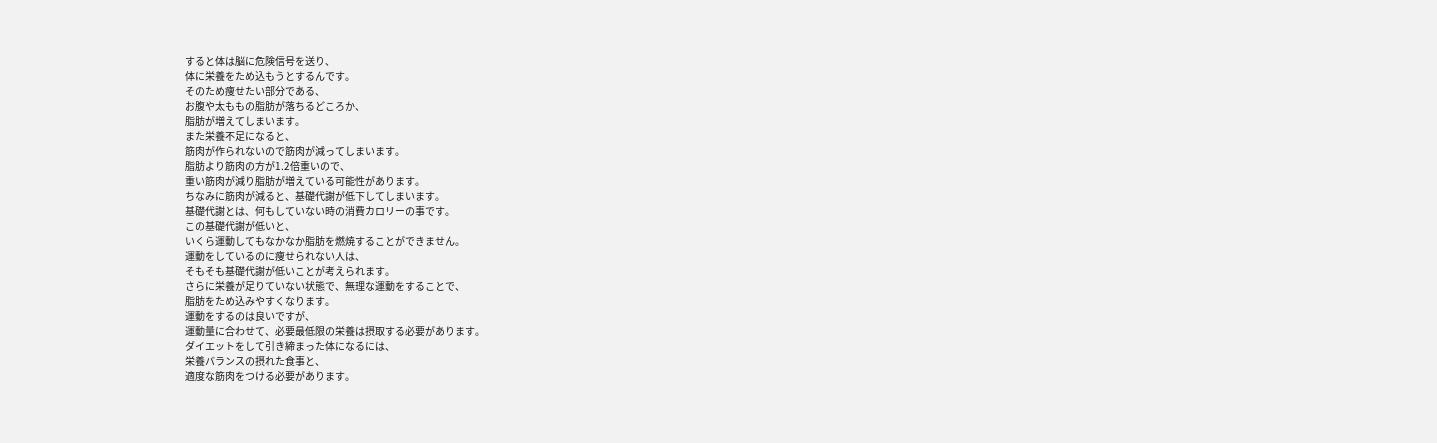すると体は脳に危険信号を送り、
体に栄養をため込もうとするんです。
そのため痩せたい部分である、
お腹や太ももの脂肪が落ちるどころか、
脂肪が増えてしまいます。
また栄養不足になると、
筋肉が作られないので筋肉が減ってしまいます。
脂肪より筋肉の方が1.2倍重いので、
重い筋肉が減り脂肪が増えている可能性があります。
ちなみに筋肉が減ると、基礎代謝が低下してしまいます。
基礎代謝とは、何もしていない時の消費カロリーの事です。
この基礎代謝が低いと、
いくら運動してもなかなか脂肪を燃焼することができません。
運動をしているのに痩せられない人は、
そもそも基礎代謝が低いことが考えられます。
さらに栄養が足りていない状態で、無理な運動をすることで、
脂肪をため込みやすくなります。
運動をするのは良いですが、
運動量に合わせて、必要最低限の栄養は摂取する必要があります。
ダイエットをして引き締まった体になるには、
栄養バランスの摂れた食事と、
適度な筋肉をつける必要があります。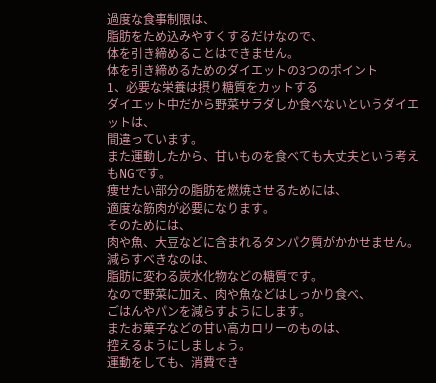過度な食事制限は、
脂肪をため込みやすくするだけなので、
体を引き締めることはできません。
体を引き締めるためのダイエットの3つのポイント
1、必要な栄養は摂り糖質をカットする
ダイエット中だから野菜サラダしか食べないというダイエットは、
間違っています。
また運動したから、甘いものを食べても大丈夫という考えもNGです。
痩せたい部分の脂肪を燃焼させるためには、
適度な筋肉が必要になります。
そのためには、
肉や魚、大豆などに含まれるタンパク質がかかせません。
減らすべきなのは、
脂肪に変わる炭水化物などの糖質です。
なので野菜に加え、肉や魚などはしっかり食べ、
ごはんやパンを減らすようにします。
またお菓子などの甘い高カロリーのものは、
控えるようにしましょう。
運動をしても、消費でき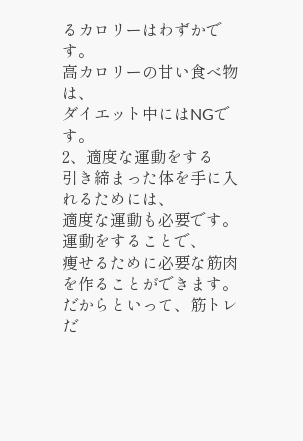るカロリーはわずかです。
高カロリーの甘い食べ物は、
ダイエット中にはNGです。
2、適度な運動をする
引き締まった体を手に入れるためには、
適度な運動も必要です。
運動をすることで、
痩せるために必要な筋肉を作ることができます。
だからといって、筋トレだ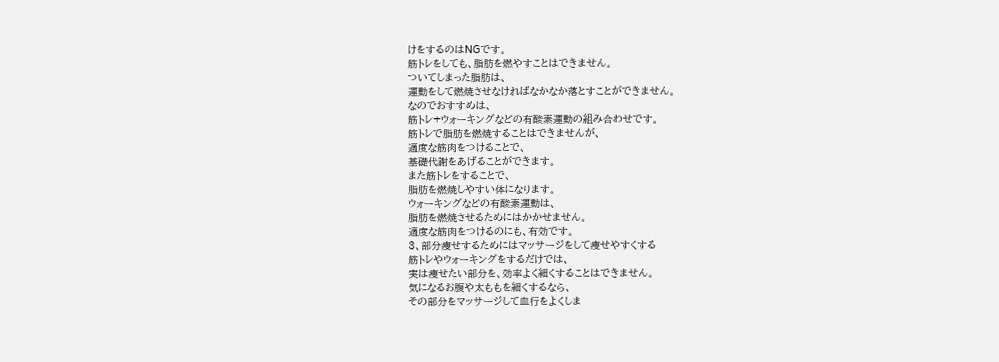けをするのはNGです。
筋トレをしても、脂肪を燃やすことはできません。
ついてしまった脂肪は、
運動をして燃焼させなければなかなか落とすことができません。
なのでおすすめは、
筋トレ+ウォーキングなどの有酸素運動の組み合わせです。
筋トレで脂肪を燃焼することはできませんが、
適度な筋肉をつけることで、
基礎代謝をあげることができます。
また筋トレをすることで、
脂肪を燃焼しやすい体になります。
ウォーキングなどの有酸素運動は、
脂肪を燃焼させるためにはかかせません。
適度な筋肉をつけるのにも、有効です。
3、部分痩せするためにはマッサージをして痩せやすくする
筋トレやウォーキングをするだけでは、
実は痩せたい部分を、効率よく細くすることはできません。
気になるお腹や太ももを細くするなら、
その部分をマッサージして血行をよくしま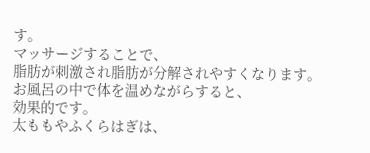す。
マッサージすることで、
脂肪が刺激され脂肪が分解されやすくなります。
お風呂の中で体を温めながらすると、
効果的です。
太ももやふくらはぎは、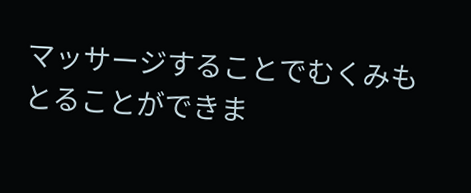マッサージすることでむくみもとることができま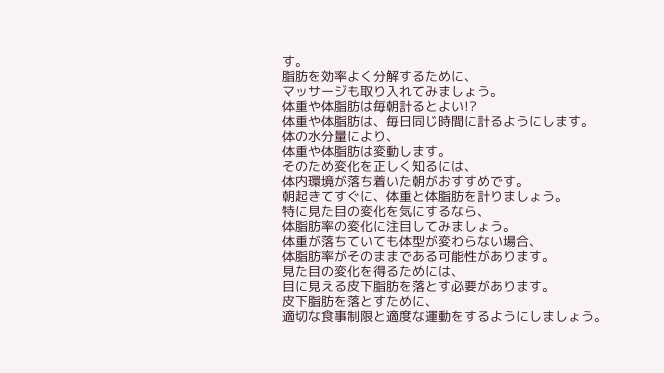す。
脂肪を効率よく分解するために、
マッサージも取り入れてみましょう。
体重や体脂肪は毎朝計るとよい!?
体重や体脂肪は、毎日同じ時間に計るようにします。
体の水分量により、
体重や体脂肪は変動します。
そのため変化を正しく知るには、
体内環境が落ち着いた朝がおすすめです。
朝起きてすぐに、体重と体脂肪を計りましょう。
特に見た目の変化を気にするなら、
体脂肪率の変化に注目してみましょう。
体重が落ちていても体型が変わらない場合、
体脂肪率がそのままである可能性があります。
見た目の変化を得るためには、
目に見える皮下脂肪を落とす必要があります。
皮下脂肪を落とすために、
適切な食事制限と適度な運動をするようにしましょう。